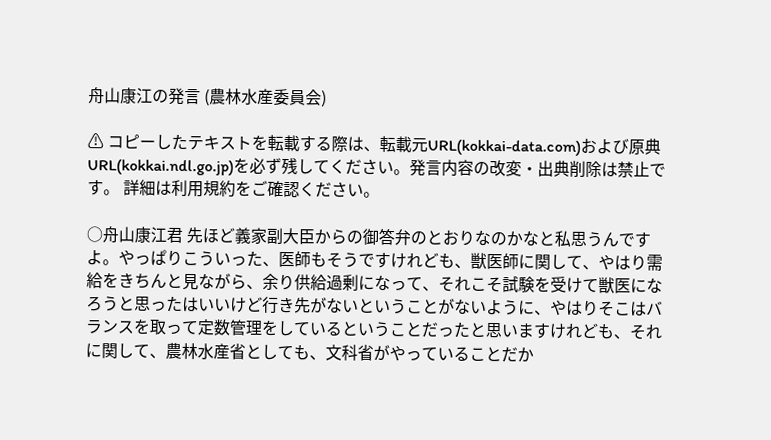舟山康江の発言 (農林水産委員会)

⚠ コピーしたテキストを転載する際は、転載元URL(kokkai-data.com)および原典URL(kokkai.ndl.go.jp)を必ず残してください。発言内容の改変・出典削除は禁止です。 詳細は利用規約をご確認ください。

○舟山康江君 先ほど義家副大臣からの御答弁のとおりなのかなと私思うんですよ。やっぱりこういった、医師もそうですけれども、獣医師に関して、やはり需給をきちんと見ながら、余り供給過剰になって、それこそ試験を受けて獣医になろうと思ったはいいけど行き先がないということがないように、やはりそこはバランスを取って定数管理をしているということだったと思いますけれども、それに関して、農林水産省としても、文科省がやっていることだか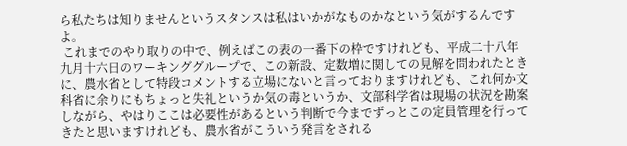ら私たちは知りませんというスタンスは私はいかがなものかなという気がするんですよ。
 これまでのやり取りの中で、例えばこの表の一番下の枠ですけれども、平成二十八年九月十六日のワーキンググループで、この新設、定数増に関しての見解を問われたときに、農水省として特段コメントする立場にないと言っておりますけれども、これ何か文科省に余りにもちょっと失礼というか気の毒というか、文部科学省は現場の状況を勘案しながら、やはりここは必要性があるという判断で今までずっとこの定員管理を行ってきたと思いますけれども、農水省がこういう発言をされる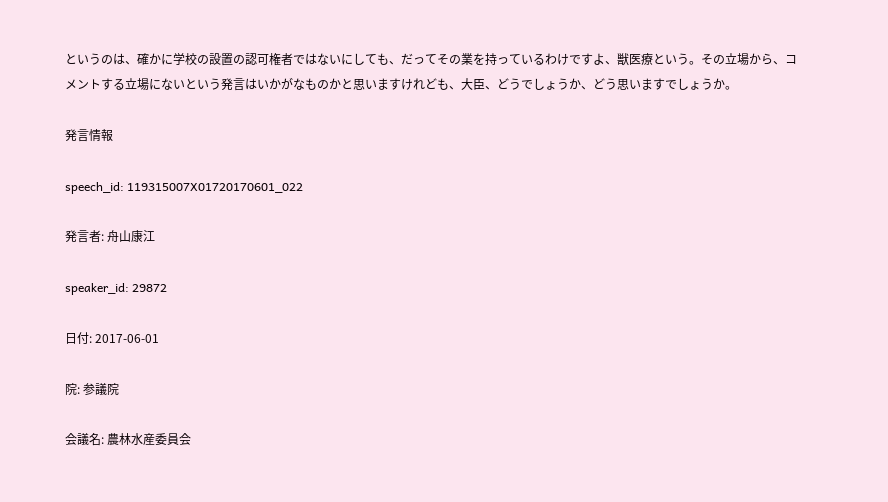というのは、確かに学校の設置の認可権者ではないにしても、だってその業を持っているわけですよ、獣医療という。その立場から、コメントする立場にないという発言はいかがなものかと思いますけれども、大臣、どうでしょうか、どう思いますでしょうか。

発言情報

speech_id: 119315007X01720170601_022

発言者: 舟山康江

speaker_id: 29872

日付: 2017-06-01

院: 参議院

会議名: 農林水産委員会